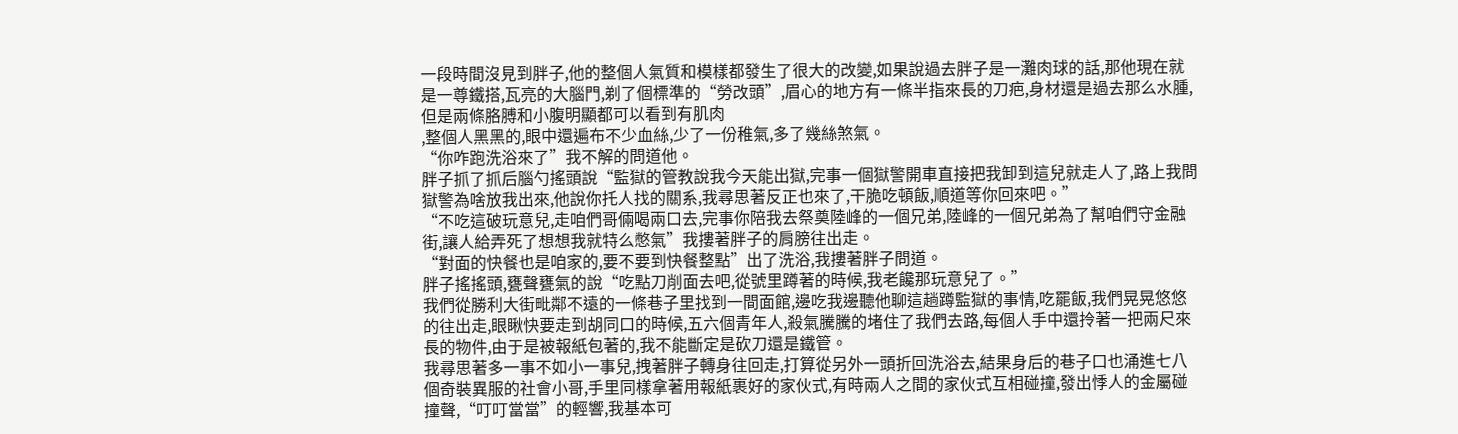一段時間沒見到胖子,他的整個人氣質和模樣都發生了很大的改變,如果說過去胖子是一灘肉球的話,那他現在就是一尊鐵搭,瓦亮的大腦門,剃了個標準的“勞改頭”,眉心的地方有一條半指來長的刀疤,身材還是過去那么水腫,但是兩條胳膊和小腹明顯都可以看到有肌肉
,整個人黑黑的,眼中還遍布不少血絲,少了一份稚氣,多了幾絲煞氣。
“你咋跑洗浴來了”我不解的問道他。
胖子抓了抓后腦勺搖頭說“監獄的管教說我今天能出獄,完事一個獄警開車直接把我卸到這兒就走人了,路上我問獄警為啥放我出來,他說你托人找的關系,我尋思著反正也來了,干脆吃頓飯,順道等你回來吧。”
“不吃這破玩意兒,走咱們哥倆喝兩口去,完事你陪我去祭奠陸峰的一個兄弟,陸峰的一個兄弟為了幫咱們守金融街,讓人給弄死了想想我就特么憋氣”我摟著胖子的肩膀往出走。
“對面的快餐也是咱家的,要不要到快餐整點”出了洗浴,我摟著胖子問道。
胖子搖搖頭,甕聲甕氣的說“吃點刀削面去吧,從號里蹲著的時候,我老饞那玩意兒了。”
我們從勝利大街毗鄰不遠的一條巷子里找到一間面館,邊吃我邊聽他聊這趟蹲監獄的事情,吃罷飯,我們晃晃悠悠的往出走,眼瞅快要走到胡同口的時候,五六個青年人,殺氣騰騰的堵住了我們去路,每個人手中還拎著一把兩尺來長的物件,由于是被報紙包著的,我不能斷定是砍刀還是鐵管。
我尋思著多一事不如小一事兒,拽著胖子轉身往回走,打算從另外一頭折回洗浴去,結果身后的巷子口也涌進七八個奇裝異服的社會小哥,手里同樣拿著用報紙裹好的家伙式,有時兩人之間的家伙式互相碰撞,發出悸人的金屬碰撞聲,“叮叮當當”的輕響,我基本可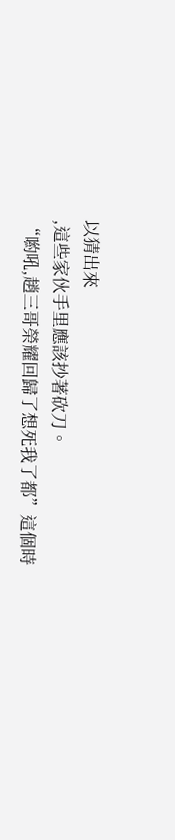以猜出來
,這些家伙手里應該抄著砍刀。
“喲吼,趙三哥榮耀回歸了想死我了都”這個時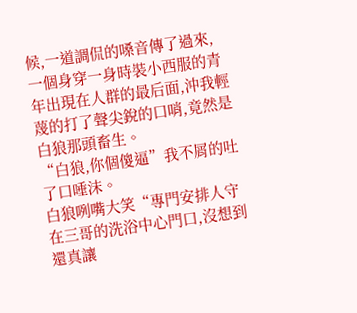候,一道調侃的嗓音傳了過來,一個身穿一身時裝小西服的青年出現在人群的最后面,沖我輕蔑的打了聲尖銳的口哨,竟然是白狼那頭畜生。
“白狼,你個傻逼”我不屑的吐了口唾沫。
白狼咧嘴大笑“專門安排人守在三哥的洗浴中心門口,沒想到還真讓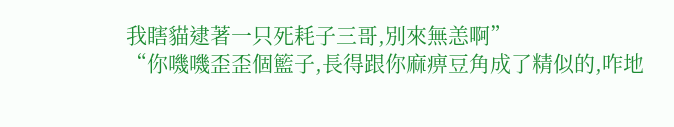我瞎貓逮著一只死耗子三哥,別來無恙啊”
“你嘰嘰歪歪個籃子,長得跟你麻痹豆角成了精似的,咋地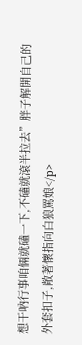想干吶行事咱倆就磕一下,不磕就滾半拉去”胖子解開自己的外套扣子,敞著懷指向白狼罵娘</p>